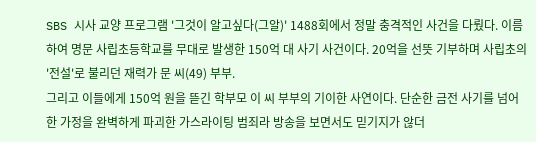SBS 시사 교양 프로그램 '그것이 알고싶다(그알)' 1488회에서 정말 충격적인 사건을 다뤘다. 이름하여 명문 사립초등학교를 무대로 발생한 150억 대 사기 사건이다. 20억을 선뜻 기부하며 사립초의 '전설'로 불리던 재력가 문 씨(49) 부부.
그리고 이들에게 150억 원을 뜯긴 학부모 이 씨 부부의 기이한 사연이다. 단순한 금전 사기를 넘어 한 가정을 완벽하게 파괴한 가스라이팅 범죄라 방송을 보면서도 믿기지가 않더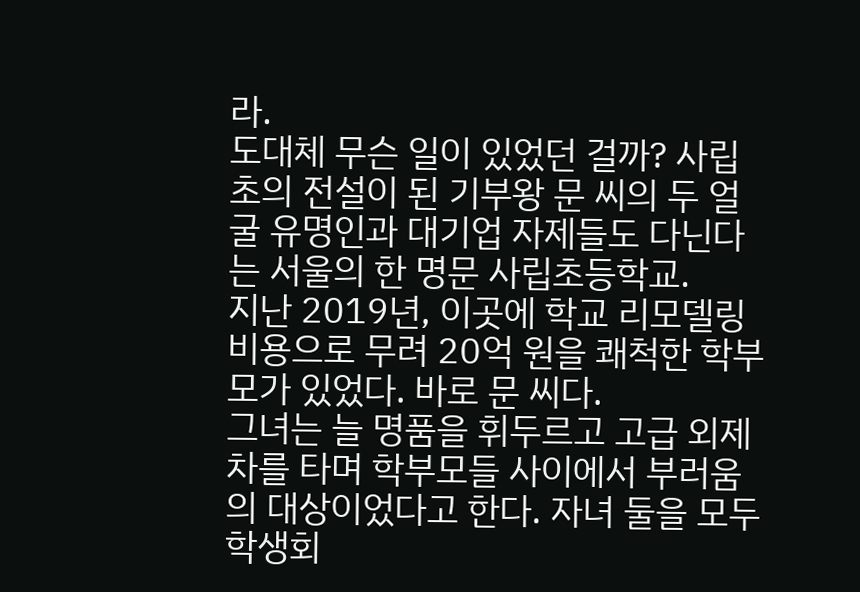라.
도대체 무슨 일이 있었던 걸까? 사립초의 전설이 된 기부왕 문 씨의 두 얼굴 유명인과 대기업 자제들도 다닌다는 서울의 한 명문 사립초등학교.
지난 2019년, 이곳에 학교 리모델링 비용으로 무려 20억 원을 쾌척한 학부모가 있었다. 바로 문 씨다.
그녀는 늘 명품을 휘두르고 고급 외제차를 타며 학부모들 사이에서 부러움의 대상이었다고 한다. 자녀 둘을 모두 학생회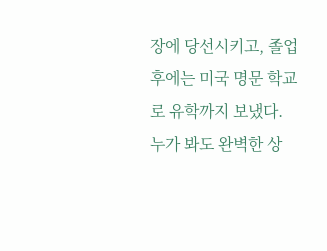장에 당선시키고, 졸업 후에는 미국 명문 학교로 유학까지 보냈다.
누가 봐도 완벽한 상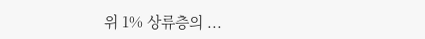위 1% 상류층의 ...